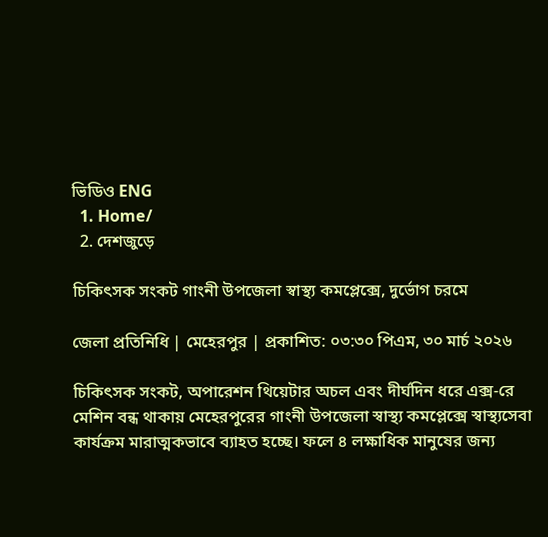ভিডিও ENG
  1. Home/
  2. দেশজুড়ে

চিকিৎসক সংকট গাংনী উপজেলা স্বাস্থ্য কমপ্লেক্সে, দুর্ভোগ চরমে

জেলা প্রতিনিধি | মেহেরপুর | প্রকাশিত: ০৩:৩০ পিএম, ৩০ মার্চ ২০২৬

চিকিৎসক সংকট, অপারেশন থিয়েটার অচল এবং দীর্ঘদিন ধরে এক্স-রে মেশিন বন্ধ থাকায় মেহেরপুরের গাংনী উপজেলা স্বাস্থ্য কমপ্লেক্সে স্বাস্থ্যসেবা কার্যক্রম মারাত্মকভাবে ব্যাহত হচ্ছে। ফলে ৪ লক্ষাধিক মানুষের জন্য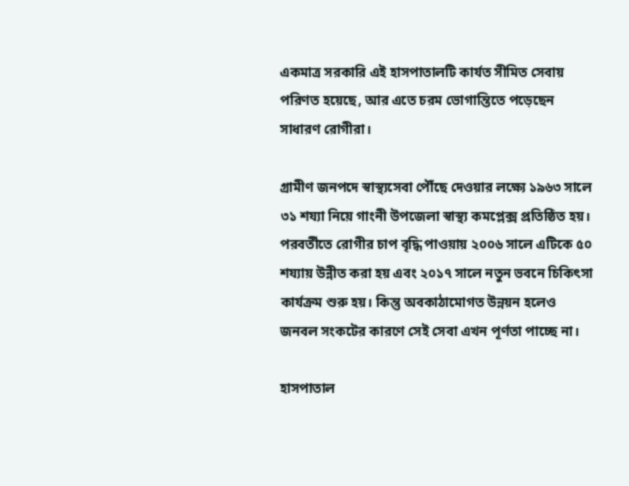একমাত্র সরকারি এই হাসপাতালটি কার্যত সীমিত সেবায় পরিণত হয়েছে, আর এতে চরম ভোগান্তিতে পড়েছেন সাধারণ রোগীরা।

গ্রামীণ জনপদে স্বাস্থ্যসেবা পৌঁছে দেওয়ার লক্ষ্যে ১৯৬৩ সালে ৩১ শয্যা নিয়ে গাংনী উপজেলা স্বাস্থ্য কমপ্লেক্স প্রতিষ্ঠিত হয়। পরবর্তীতে রোগীর চাপ বৃদ্ধি পাওয়ায় ২০০৬ সালে এটিকে ৫০ শয্যায় উন্নীত করা হয় এবং ২০১৭ সালে নতুন ভবনে চিকিৎসা কার্যক্রম শুরু হয়। কিন্তু অবকাঠামোগত উন্নয়ন হলেও জনবল সংকটের কারণে সেই সেবা এখন পূর্ণতা পাচ্ছে না।

হাসপাতাল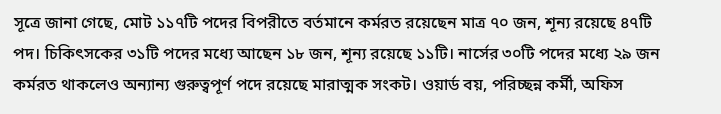সূত্রে জানা গেছে, মোট ১১৭টি পদের বিপরীতে বর্তমানে কর্মরত রয়েছেন মাত্র ৭০ জন, শূন্য রয়েছে ৪৭টি পদ। চিকিৎসকের ৩১টি পদের মধ্যে আছেন ১৮ জন, শূন্য রয়েছে ১১টি। নার্সের ৩০টি পদের মধ্যে ২৯ জন কর্মরত থাকলেও অন্যান্য গুরুত্বপূর্ণ পদে রয়েছে মারাত্মক সংকট। ওয়ার্ড বয়, পরিচ্ছন্ন কর্মী, অফিস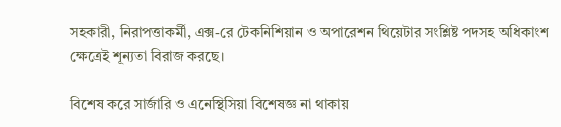সহকারী, নিরাপত্তাকর্মী, এক্স-রে টেকনিশিয়ান ও অপারেশন থিয়েটার সংশ্লিষ্ট পদসহ অধিকাংশ ক্ষেত্রেই শূন্যতা বিরাজ করছে।

বিশেষ করে সার্জারি ও এনেস্থিসিয়া বিশেষজ্ঞ না থাকায়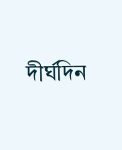দীর্ঘদিন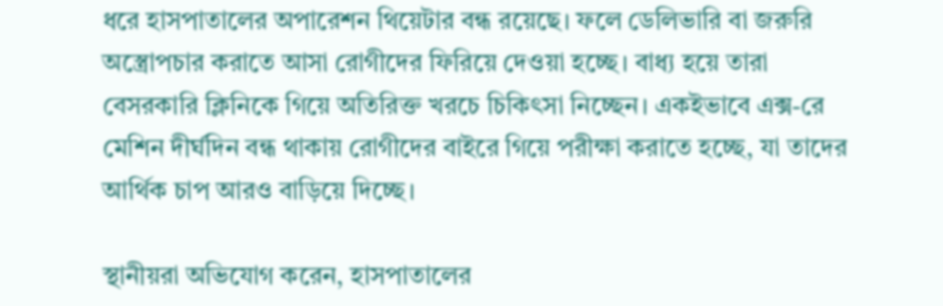ধরে হাসপাতালের অপারেশন থিয়েটার বন্ধ রয়েছে। ফলে ডেলিভারি বা জরুরি অস্ত্রোপচার করাতে আসা রোগীদের ফিরিয়ে দেওয়া হচ্ছে। বাধ্য হয়ে তারা বেসরকারি ক্লিনিকে গিয়ে অতিরিক্ত খরচে চিকিৎসা নিচ্ছেন। একইভাবে এক্স-রে মেশিন দীর্ঘদিন বন্ধ থাকায় রোগীদের বাইরে গিয়ে পরীক্ষা করাতে হচ্ছে, যা তাদের আর্থিক চাপ আরও বাড়িয়ে দিচ্ছে।

স্থানীয়রা অভিযোগ করেন, হাসপাতালের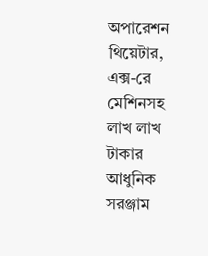অপারেশন থিয়েটার, এক্স-রে মেশিনসহ লাখ লাখ টাকার আধুনিক সরঞ্জাম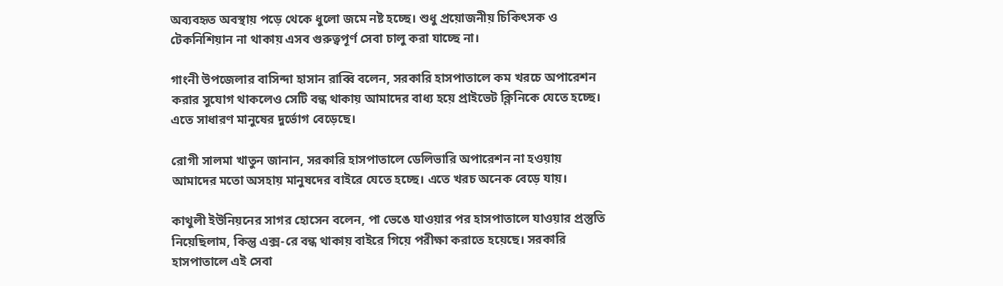অব্যবহৃত অবস্থায় পড়ে থেকে ধুলো জমে নষ্ট হচ্ছে। শুধু প্রয়োজনীয় চিকিৎসক ও টেকনিশিয়ান না থাকায় এসব গুরুত্বপূর্ণ সেবা চালু করা যাচ্ছে না।

গাংনী উপজেলার বাসিন্দা হাসান রাব্বি বলেন, সরকারি হাসপাতালে কম খরচে অপারেশন করার সুযোগ থাকলেও সেটি বন্ধ থাকায় আমাদের বাধ্য হয়ে প্রাইভেট ক্লিনিকে যেতে হচ্ছে। এতে সাধারণ মানুষের দুর্ভোগ বেড়েছে।

রোগী সালমা খাতুন জানান, সরকারি হাসপাতালে ডেলিভারি অপারেশন না হওয়ায় আমাদের মতো অসহায় মানুষদের বাইরে যেতে হচ্ছে। এতে খরচ অনেক বেড়ে যায়।

কাথুলী ইউনিয়নের সাগর হোসেন বলেন, পা ভেঙে যাওয়ার পর হাসপাতালে যাওয়ার প্রস্তুতি নিয়েছিলাম, কিন্তু এক্স-রে বন্ধ থাকায় বাইরে গিয়ে পরীক্ষা করাতে হয়েছে। সরকারি হাসপাতালে এই সেবা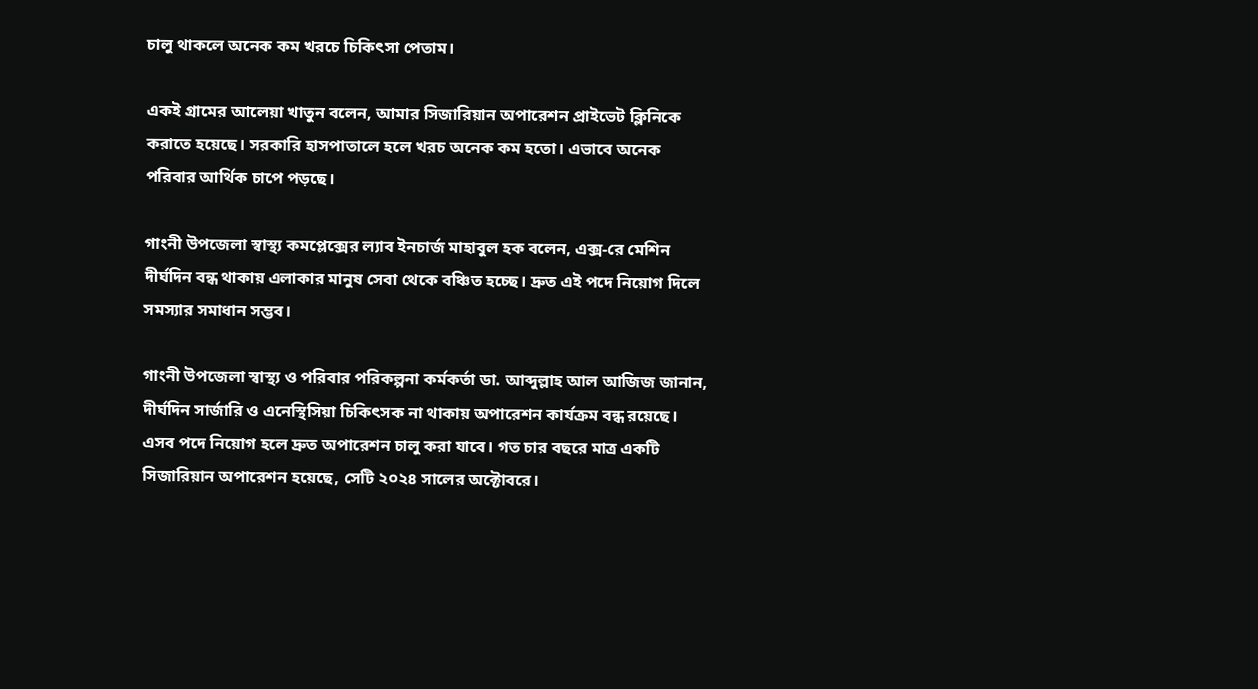চালু থাকলে অনেক কম খরচে চিকিৎসা পেতাম।

একই গ্রামের আলেয়া খাতুন বলেন, আমার সিজারিয়ান অপারেশন প্রাইভেট ক্লিনিকে করাতে হয়েছে। সরকারি হাসপাতালে হলে খরচ অনেক কম হতো। এভাবে অনেক পরিবার আর্থিক চাপে পড়ছে।

গাংনী উপজেলা স্বাস্থ্য কমপ্লেক্সের ল্যাব ইনচার্জ মাহাবুল হক বলেন, এক্স-রে মেশিন দীর্ঘদিন বন্ধ থাকায় এলাকার মানুষ সেবা থেকে বঞ্চিত হচ্ছে। দ্রুত এই পদে নিয়োগ দিলে সমস্যার সমাধান সম্ভব।

গাংনী উপজেলা স্বাস্থ্য ও পরিবার পরিকল্পনা কর্মকর্তা ডা. আব্দুল্লাহ আল আজিজ জানান, দীর্ঘদিন সার্জারি ও এনেস্থিসিয়া চিকিৎসক না থাকায় অপারেশন কার্যক্রম বন্ধ রয়েছে। এসব পদে নিয়োগ হলে দ্রুত অপারেশন চালু করা যাবে। গত চার বছরে মাত্র একটি সিজারিয়ান অপারেশন হয়েছে, সেটি ২০২৪ সালের অক্টোবরে।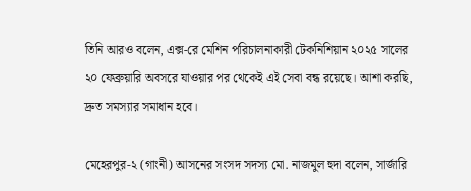তিনি আরও বলেন, এক্স-রে মেশিন পরিচালনাকারী টেকনিশিয়ান ২০২৫ সালের ২০ ফেব্রুয়ারি অবসরে যাওয়ার পর থেকেই এই সেবা বন্ধ রয়েছে। আশা করছি, দ্রুত সমস্যার সমাধান হবে।

মেহেরপুর-২ (গাংনী) আসনের সংসদ সদস্য মো. নাজমুল হুদা বলেন, সার্জারি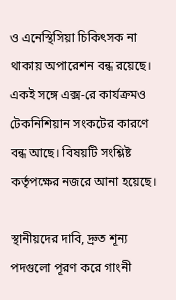ও এনেস্থিসিয়া চিকিৎসক না থাকায় অপারেশন বন্ধ রয়েছে। একই সঙ্গে এক্স-রে কার্যক্রমও টেকনিশিয়ান সংকটের কারণে বন্ধ আছে। বিষয়টি সংশ্লিষ্ট কর্তৃপক্ষের নজরে আনা হয়েছে।

স্থানীয়দের দাবি, দ্রুত শূন্য পদগুলো পূরণ করে গাংনী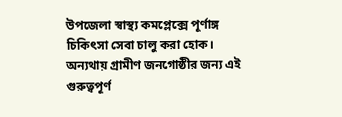উপজেলা স্বাস্থ্য কমপ্লেক্সে পূর্ণাঙ্গ চিকিৎসা সেবা চালু করা হোক। অন্যথায় গ্রামীণ জনগোষ্ঠীর জন্য এই গুরুত্বপূর্ণ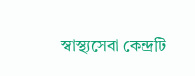স্বাস্থ্যসেবা কেন্দ্রটি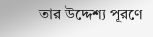তার উদ্দেশ্য পূরণে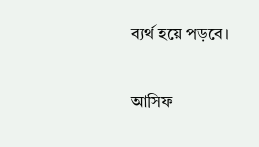ব্যর্থ হয়ে পড়বে।

আসিফ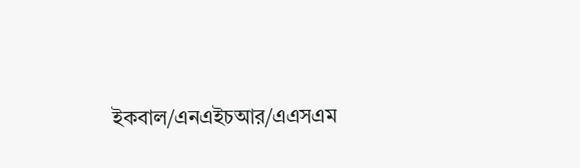ইকবাল/এনএইচআর/এএসএম